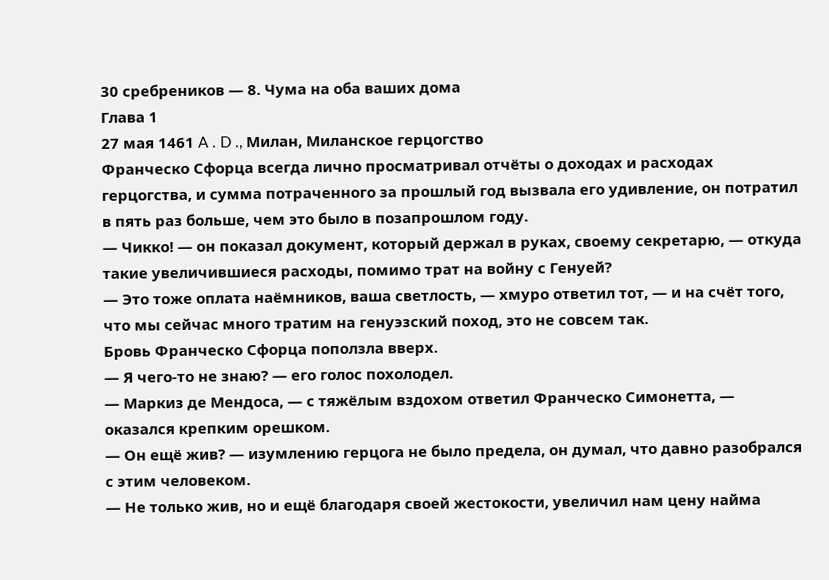30 сребреников — 8. Чума на оба ваших дома
Глава 1
27 мая 1461 A . D ., Милан, Миланское герцогство
Франческо Сфорца всегда лично просматривал отчёты о доходах и расходах герцогства, и сумма потраченного за прошлый год вызвала его удивление, он потратил в пять раз больше, чем это было в позапрошлом году.
— Чикко! — он показал документ, который держал в руках, своему секретарю, — откуда такие увеличившиеся расходы, помимо трат на войну с Генуей?
— Это тоже оплата наёмников, ваша светлость, — хмуро ответил тот, — и на счёт того, что мы сейчас много тратим на генуэзский поход, это не совсем так.
Бровь Франческо Сфорца поползла вверх.
— Я чего-то не знаю? — его голос похолодел.
— Маркиз де Мендоса, — с тяжёлым вздохом ответил Франческо Симонетта, — оказался крепким орешком.
— Он ещё жив? — изумлению герцога не было предела, он думал, что давно разобрался с этим человеком.
— Не только жив, но и ещё благодаря своей жестокости, увеличил нам цену найма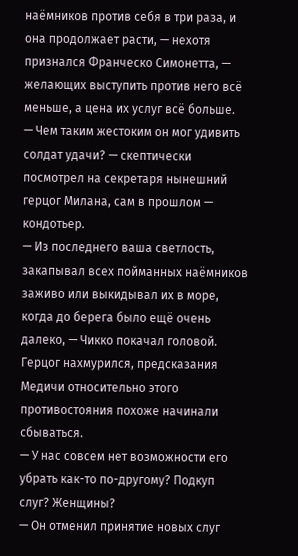наёмников против себя в три раза, и она продолжает расти, — нехотя признался Франческо Симонетта, — желающих выступить против него всё меньше, а цена их услуг всё больше.
— Чем таким жестоким он мог удивить солдат удачи? — скептически посмотрел на секретаря нынешний герцог Милана, сам в прошлом — кондотьер.
— Из последнего ваша светлость, закапывал всех пойманных наёмников заживо или выкидывал их в море, когда до берега было ещё очень далеко, — Чикко покачал головой.
Герцог нахмурился, предсказания Медичи относительно этого противостояния похоже начинали сбываться.
— У нас совсем нет возможности его убрать как-то по-другому? Подкуп слуг? Женщины?
— Он отменил принятие новых слуг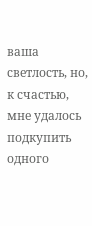ваша светлость, но, к счастью, мне удалось подкупить одного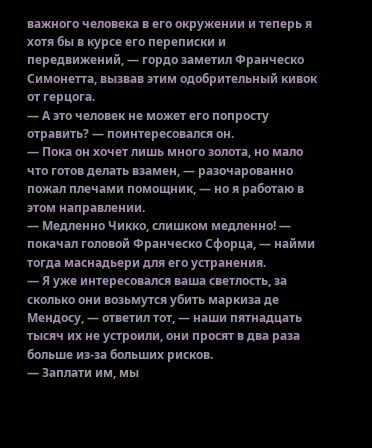важного человека в его окружении и теперь я хотя бы в курсе его переписки и передвижений, — гордо заметил Франческо Симонетта, вызвав этим одобрительный кивок от герцога.
— А это человек не может его попросту отравить? — поинтересовался он.
— Пока он хочет лишь много золота, но мало что готов делать взамен, — разочарованно пожал плечами помощник, — но я работаю в этом направлении.
— Медленно Чикко, слишком медленно! — покачал головой Франческо Сфорца, — найми тогда маснадьери для его устранения.
— Я уже интересовался ваша светлость, за сколько они возьмутся убить маркиза де Мендосу, — ответил тот, — наши пятнадцать тысяч их не устроили, они просят в два раза больше из-за больших рисков.
— Заплати им, мы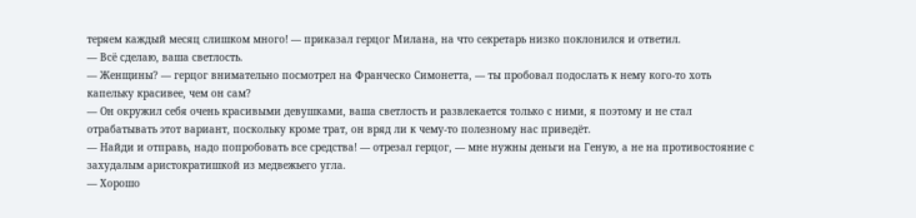теряем каждый месяц слишком много! — приказал герцог Милана, на что секретарь низко поклонился и ответил.
— Всё сделаю, ваша светлость.
— Женщины? — герцог внимательно посмотрел на Франческо Симонетта, — ты пробовал подослать к нему кого-то хоть капельку красивее, чем он сам?
— Он окружил себя очень красивыми девушками, ваша светлость и развлекается только с ними, я поэтому и не стал отрабатывать этот вариант, поскольку кроме трат, он вряд ли к чему-то полезному нас приведёт.
— Найди и отправь, надо попробовать все средства! — отрезал герцог, — мне нужны деньги на Геную, а не на противостояние с захудалым аристократишкой из медвежьего угла.
— Хорошо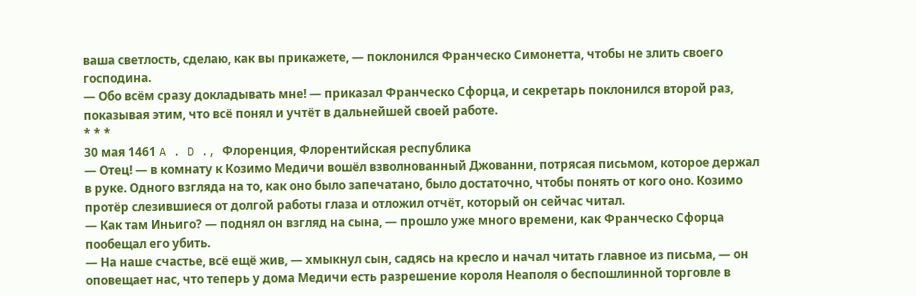ваша светлость, сделаю, как вы прикажете, — поклонился Франческо Симонетта, чтобы не злить своего господина.
— Обо всём сразу докладывать мне! — приказал Франческо Сфорца, и секретарь поклонился второй раз, показывая этим, что всё понял и учтёт в дальнейшей своей работе.
* * *
30 мая 1461 A . D ., Флоренция, Флорентийская республика
— Отец! — в комнату к Козимо Медичи вошёл взволнованный Джованни, потрясая письмом, которое держал в руке. Одного взгляда на то, как оно было запечатано, было достаточно, чтобы понять от кого оно. Козимо протёр слезившиеся от долгой работы глаза и отложил отчёт, который он сейчас читал.
— Как там Иньиго? — поднял он взгляд на сына, — прошло уже много времени, как Франческо Сфорца пообещал его убить.
— На наше счастье, всё ещё жив, — хмыкнул сын, садясь на кресло и начал читать главное из письма, — он оповещает нас, что теперь у дома Медичи есть разрешение короля Неаполя о беспошлинной торговле в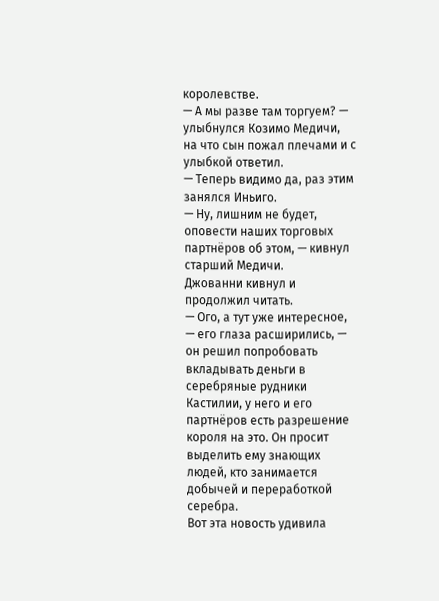королевстве.
— А мы разве там торгуем? — улыбнулся Козимо Медичи, на что сын пожал плечами и с улыбкой ответил.
— Теперь видимо да, раз этим занялся Иньиго.
— Ну, лишним не будет, оповести наших торговых партнёров об этом, — кивнул старший Медичи.
Джованни кивнул и продолжил читать.
— Ого, а тут уже интересное, — его глаза расширились, — он решил попробовать вкладывать деньги в серебряные рудники Кастилии, у него и его партнёров есть разрешение короля на это. Он просит выделить ему знающих людей, кто занимается добычей и переработкой серебра.
Вот эта новость удивила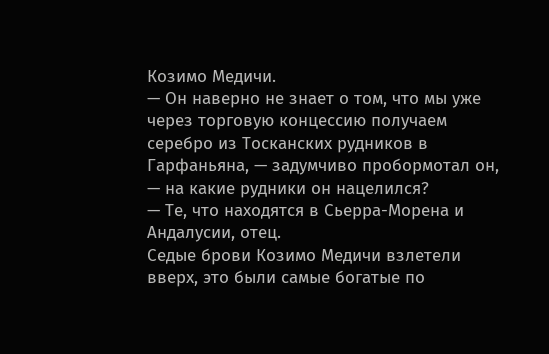Козимо Медичи.
— Он наверно не знает о том, что мы уже через торговую концессию получаем серебро из Тосканских рудников в Гарфаньяна, — задумчиво пробормотал он, — на какие рудники он нацелился?
— Те, что находятся в Сьерра-Морена и Андалусии, отец.
Седые брови Козимо Медичи взлетели вверх, это были самые богатые по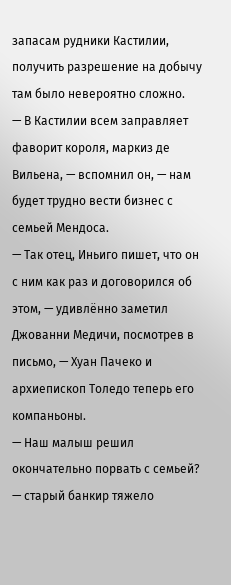запасам рудники Кастилии, получить разрешение на добычу там было невероятно сложно.
— В Кастилии всем заправляет фаворит короля, маркиз де Вильена, — вспомнил он, — нам будет трудно вести бизнес с семьей Мендоса.
— Так отец, Иньиго пишет, что он с ним как раз и договорился об этом, — удивлённо заметил Джованни Медичи, посмотрев в письмо, — Хуан Пачеко и архиепископ Толедо теперь его компаньоны.
— Наш малыш решил окончательно порвать с семьей? — старый банкир тяжело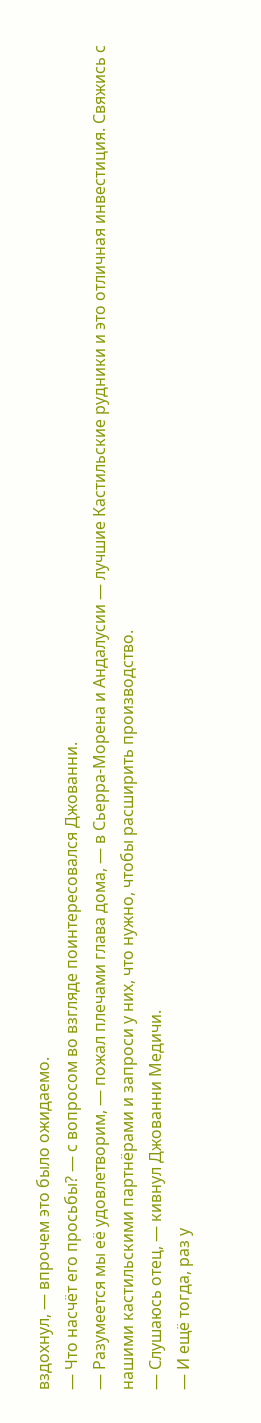вздохнул, — впрочем это было ожидаемо.
— Что насчёт его просьбы? — с вопросом во взгляде поинтересовался Джованни.
— Разумеется мы её удовлетворим, — пожал плечами глава дома, — в Сьерра-Морена и Андалусии — лучшие Кастильские рудники и это отличная инвестиция. Свяжись с нашими кастильскими партнёрами и запроси у них, что нужно, чтобы расширить производство.
— Слушаюсь отец, — кивнул Джованни Медичи.
— И ещё тогда, раз у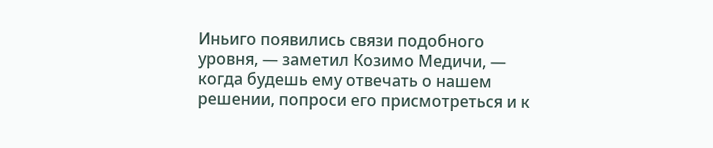Иньиго появились связи подобного уровня, — заметил Козимо Медичи, — когда будешь ему отвечать о нашем решении, попроси его присмотреться и к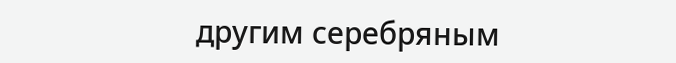другим серебряным